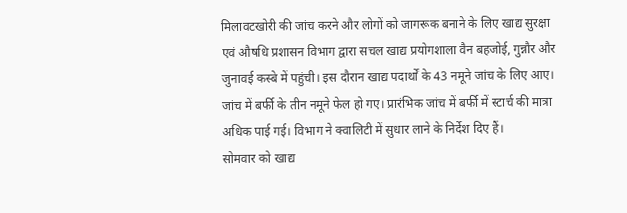मिलावटखोरी की जांच करने और लोगों को जागरूक बनाने के लिए खाद्य सुरक्षा एवं औषधि प्रशासन विभाग द्वारा सचल खाद्य प्रयोगशाला वैन बहजोई, गुन्नौर और जुनावई कस्बे में पहुंची। इस दौरान खाद्य पदार्थों के 43 नमूने जांच के लिए आए। जांच में बर्फी के तीन नमूने फेल हो गए। प्रारंभिक जांच में बर्फी में स्टार्च की मात्रा अधिक पाई गई। विभाग ने क्वालिटी में सुधार लाने के निर्देश दिए हैं।
सोमवार को खाद्य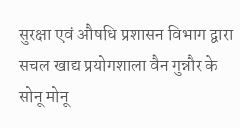सुरक्षा एवं औषधि प्रशासन विभाग द्वारा सचल खाद्य प्रयोगशाला वैन गुन्नौर के सोनू मोनू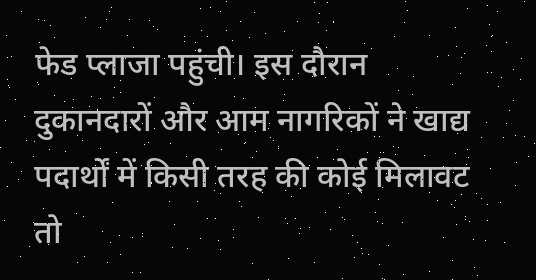फेड प्लाजा पहुंची। इस दौरान दुकानदारों और आम नागरिकों ने खाद्य पदार्थों में किसी तरह की कोई मिलावट तो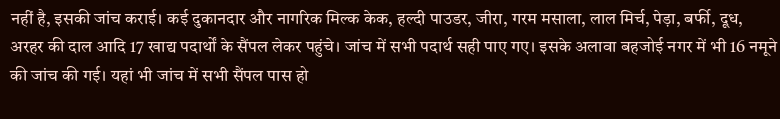नहीं है, इसकी जांच कराई। कई दुकानदार और नागरिक मिल्क केक, हल्दी पाउडर, जीरा, गरम मसाला, लाल मिर्च, पेड़ा, बर्फी, दूध, अरहर की दाल आदि 17 खाद्य पदार्थों के सैंपल लेकर पहुंचे। जांच में सभी पदार्थ सही पाए गए। इसके अलावा बहजोई नगर में भी 16 नमूने की जांच की गई। यहां भी जांच में सभी सैंपल पास हो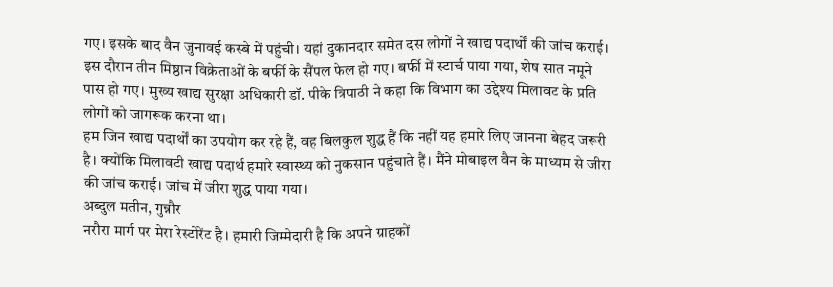गए। इसके बाद वैन जुनावई कस्बे में पहुंची। यहां दुकानदार समेत दस लोगों ने खाद्य पदार्थों की जांच कराई। इस दौरान तीन मिष्ठान विक्रेताओं के बर्फी के सैंपल फेल हो गए। बर्फी में स्टार्च पाया गया, शेष सात नमूने पास हो गए। मुख्य खाद्य सुरक्षा अधिकारी डॉ. पीके त्रिपाठी ने कहा कि विभाग का उद्देश्य मिलावट के प्रति लोगों को जागरूक करना था।
हम जिन खाद्य पदार्थों का उपयोग कर रहे हैं, वह बिलकुल शुद्ध हैं कि नहीं यह हमारे लिए जानना बेहद जरूरी है। क्योंकि मिलावटी खाद्य पदार्थ हमारे स्वास्थ्य को नुकसान पहुंचाते हैं। मैंने मोबाइल वैन के माध्यम से जीरा की जांच कराई। जांच में जीरा शुद्ध पाया गया।
अब्दुल मतीन, गुन्नौर
नरौरा मार्ग पर मेरा रेस्टोरेंट है। हमारी जिम्मेदारी है कि अपने ग्राहकों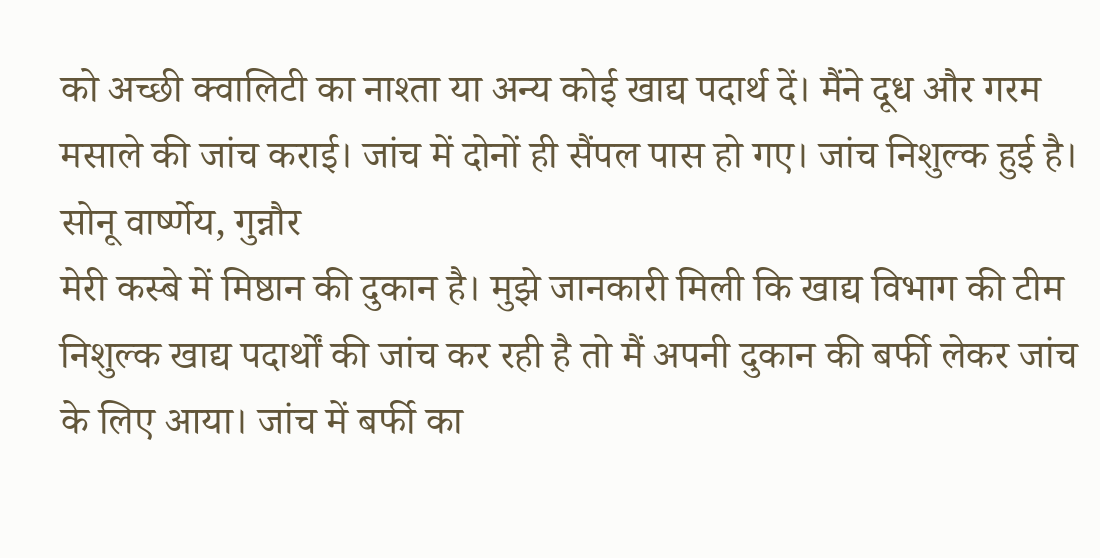को अच्छी क्वालिटी का नाश्ता या अन्य कोई खाद्य पदार्थ दें। मैंने दूध और गरम मसाले की जांच कराई। जांच में दोनों ही सैंपल पास हो गए। जांच निशुल्क हुई है।
सोनू वार्ष्णेय, गुन्नौर
मेरी कस्बे में मिष्ठान की दुकान है। मुझे जानकारी मिली कि खाद्य विभाग की टीम निशुल्क खाद्य पदार्थों की जांच कर रही है तो मैं अपनी दुकान की बर्फी लेकर जांच के लिए आया। जांच में बर्फी का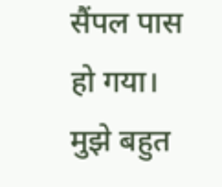सैंपल पास हो गया। मुझे बहुत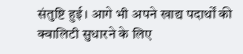संतुष्टि हुई। आगे भी अपने खाद्य पदार्थों की क्वालिटी सुधारने के लिए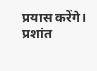प्रयास करेंगे।
प्रशांत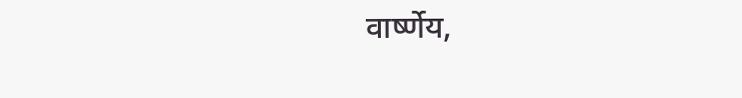वार्ष्णेय,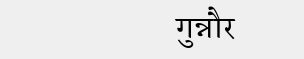गुन्नौर